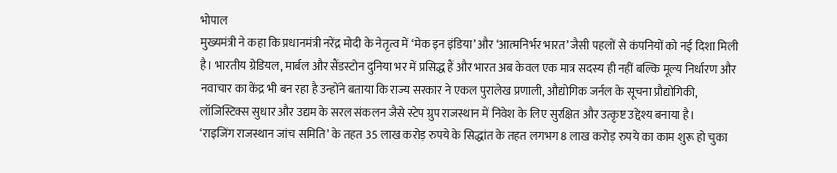भोपाल
मुख्यमंत्री ने कहा कि प्रधानमंत्री नरेंद्र मोदी के नेतृत्व में ‘मेक इन इंडिया’ और ‘आत्मनिर्भर भारत’ जैसी पहलों से कंपनियों को नई दिशा मिली है। भारतीय ग्रेडियल, मार्बल और सैंडस्टोन दुनिया भर में प्रसिद्ध हैं और भारत अब केवल एक मात्र सदस्य ही नहीं बल्कि मूल्य निर्धारण और नवाचार का केंद्र भी बन रहा है उन्होंने बताया कि राज्य सरकार ने एकल पुरालेख प्रणाली, औद्योगिक जर्नल के सूचना प्रौद्योगिकी, लॉजिस्टिक्स सुधार और उद्यम के सरल संकलन जैसे स्टेप ग्रुप राजस्थान में निवेश के लिए सुरक्षित और उत्कृष्ट उद्देश्य बनाया है।
‘राइजिंग राजस्थान जांच समिति’ के तहत 35 लाख करोड़ रुपये के सिद्धांत के तहत लगभग 8 लाख करोड़ रुपये का काम शुरू हो चुका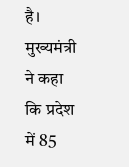है। मुख्यमंत्री ने कहा कि प्रदेश में 85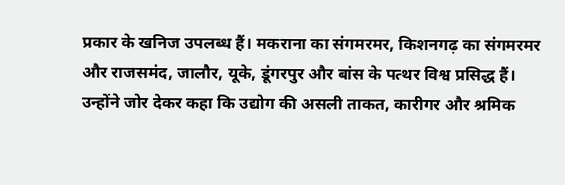प्रकार के खनिज उपलब्ध हैं। मकराना का संगमरमर, किशनगढ़ का संगमरमर और राजसमंद, जालौर, यूके, डूंगरपुर और बांस के पत्थर विश्व प्रसिद्ध हैं। उन्होंने जोर देकर कहा कि उद्योग की असली ताकत, कारीगर और श्रमिक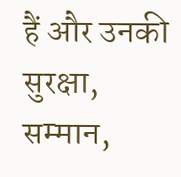हैं और उनकी सुरक्षा, सम्मान,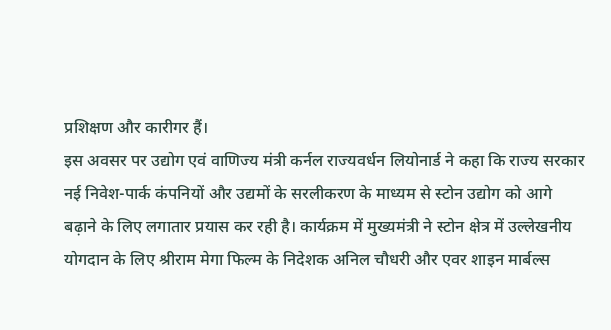प्रशिक्षण और कारीगर हैं।
इस अवसर पर उद्योग एवं वाणिज्य मंत्री कर्नल राज्यवर्धन लियोनार्ड ने कहा कि राज्य सरकार नई निवेश-पार्क कंपनियों और उद्यमों के सरलीकरण के माध्यम से स्टोन उद्योग को आगे बढ़ाने के लिए लगातार प्रयास कर रही है। कार्यक्रम में मुख्यमंत्री ने स्टोन क्षेत्र में उल्लेखनीय योगदान के लिए श्रीराम मेगा फिल्म के निदेशक अनिल चौधरी और एवर शाइन मार्बल्स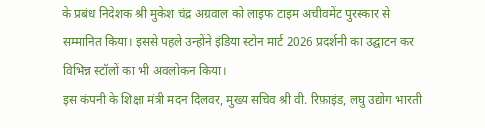के प्रबंध निदेशक श्री मुकेश चंद्र अग्रवाल को लाइफ टाइम अचीवमेंट पुरस्कार से सम्मानित किया। इससे पहले उन्होंने इंडिया स्टोन मार्ट 2026 प्रदर्शनी का उद्घाटन कर विभिन्न स्टॉलों का भी अवलोकन किया।
इस कंपनी के शिक्षा मंत्री मदन दिलवर, मुख्य सचिव श्री वी. रिफ़ाइंड, लघु उद्योग भारती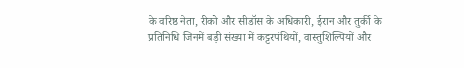के वरिष्ठ नेता, रीको और सीडॉस के अधिकारी, ईरान और तुर्की के प्रतिनिधि जिनमें बड़ी संख्या में कट्टरपंथियों, वास्तुशिल्पियों और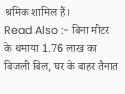श्रमिक शामिल हैं।
Read Also :- बिना मीटर के थमाया 1.76 लाख का बिजली बिल, घर के बाहर तैनात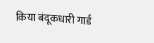किया बंदूकधारी गार्ड